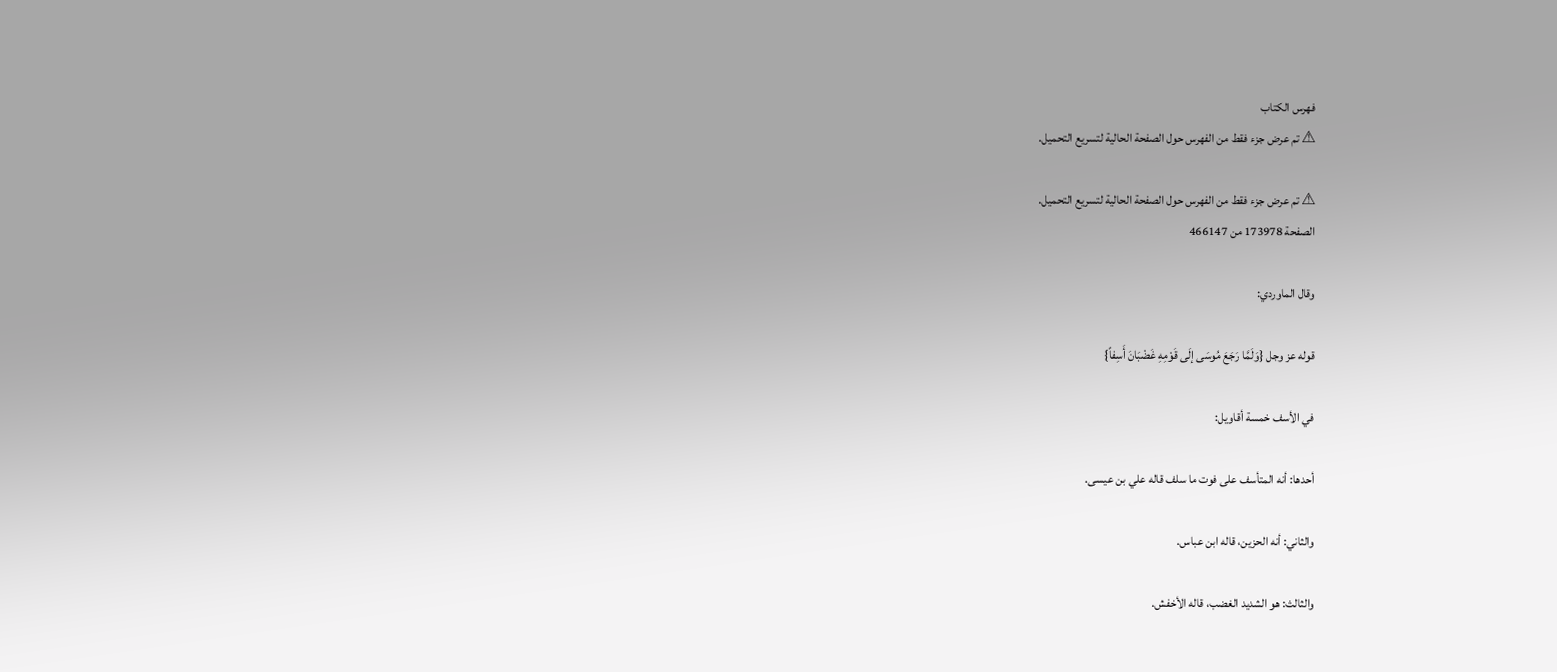فهرس الكتاب
⚠ تم عرض جزء فقط من الفهرس حول الصفحة الحالية لتسريع التحميل.

⚠ تم عرض جزء فقط من الفهرس حول الصفحة الحالية لتسريع التحميل.
الصفحة 173978 من 466147

وقال الماوردي:

قوله عز وجل {وَلَمَّا رَجَعَ مُوسَى إلَى قَوْمِهِ غَضْبَانَ أَسِفاً}

في الأسف خمسة أقاويل:

أحدها: أنه المتأسف على فوت ما سلف قاله علي بن عيسى.

والثاني: أنه الحزين، قاله ابن عباس.

والثالث: هو الشديد الغضب، قاله الأخفش.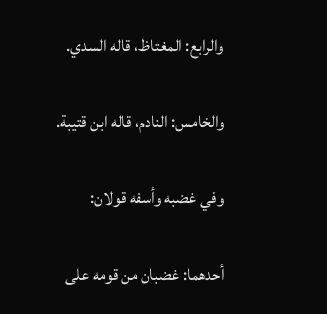والرابع: المغتاظ، قاله السدي.

والخامس: النادم، قاله ابن قتيبة.

وفي غضبه وأسفه قولان:

أحدهما: غضبان من قومه على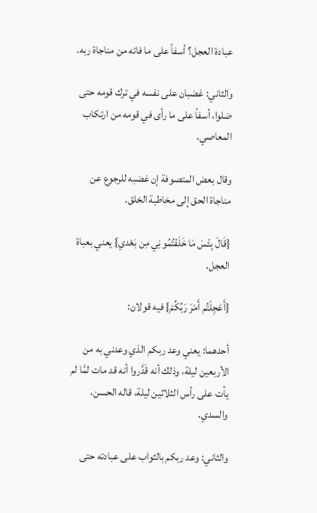عبادة العجل؟ أسفاً على ما فاته من مناجاة ربه.

والثاني: غضبان على نفسه في ترك قومه حتى ضلوا، أسفاً على ما رأى في قومه من ارتكاب المعاصي.

وقال بعض المتصوفة إن غضبه للرجوع عن مناجاة الحق إلى مخاطبة الخلق.

{قَالَ بِئْسَ مَا خَلَفْتُمُونِي مِن بَعْدي} يعني بعباة العجل.

{أَعَجِلْتُم أَمْرَ رَبِّكُمْ} فيه قولان:

أحدهما: يعني وعد ربكم الذي وعدني به من الأربعين ليلة، وذلك أنه قَدَّروا أنه قد مات لمَّا لم يأت على رأس الثلاثين ليلة، قاله الحسن، والسدي.

والثاني: وعد ربكم بالثواب على عبادته حتى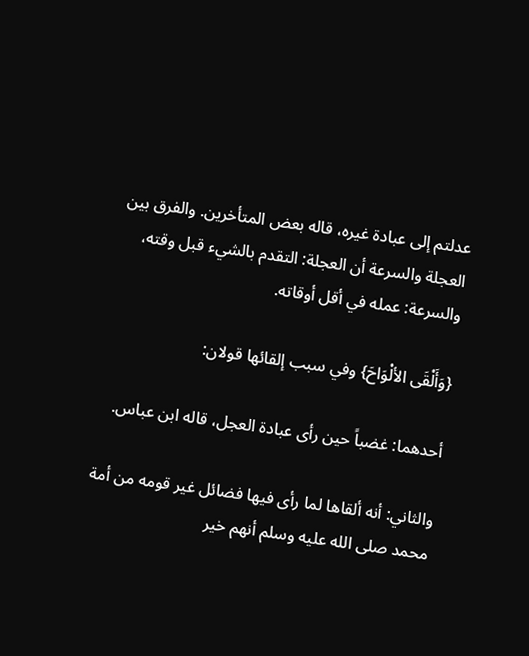عدلتم إلى عبادة غيره، قاله بعض المتأخرين. والفرق بين العجلة والسرعة أن العجلة: التقدم بالشيء قبل وقته، والسرعة: عمله في أقل أوقاته.

{وَأَلْقَى الألْوَاحَ} وفي سبب إلقائها قولان:

أحدهما: غضباً حين رأى عبادة العجل، قاله ابن عباس.

والثاني: أنه ألقاها لما رأى فيها فضائل غير قومه من أمة محمد صلى الله عليه وسلم أنهم خير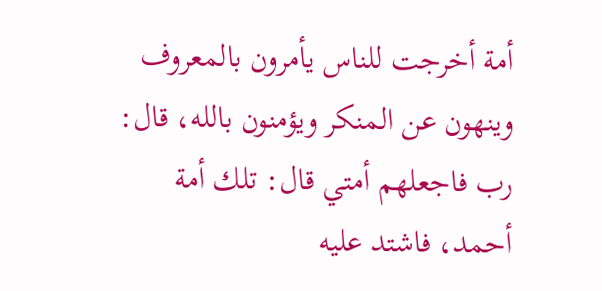أمة أخرجت للناس يأمرون بالمعروف وينهون عن المنكر ويؤمنون بالله، قال: رب فاجعلهم أمتي قال: تلك أمة أحمد، فاشتد عليه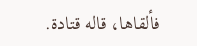فألقاها، قاله قتادة.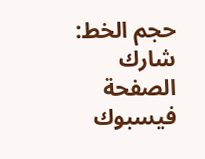حجم الخط:
شارك الصفحة
فيسبوك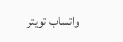واتساب تويتر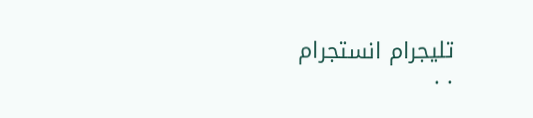تليجرام انستجرام
. .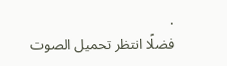.
فضلًا انتظر تحميل الصوت